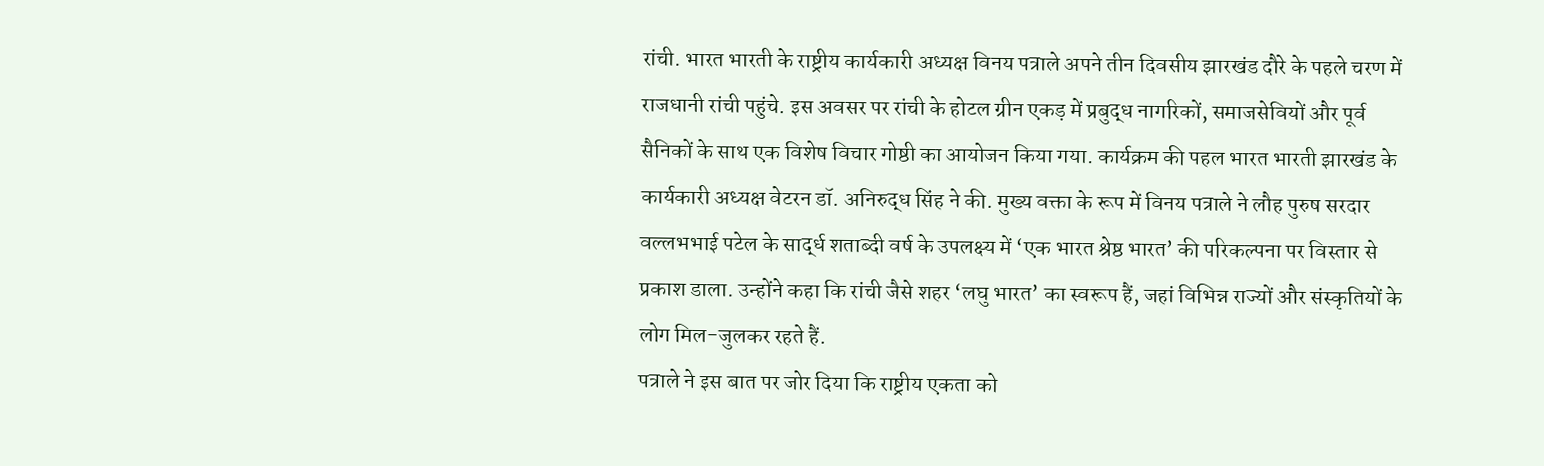रांची. भारत भारती के राष्ट्रीय कार्यकारी अध्यक्ष विनय पत्राले अपने तीन दिवसीय झारखंड दौरे के पहले चरण में राजधानी रांची पहुंचे. इस अवसर पर रांची के होटल ग्रीन एकड़ में प्रबुद्ध नागरिकों, समाजसेवियों और पूर्व सैनिकों के साथ एक विशेष विचार गोष्ठी का आयोजन किया गया. कार्यक्रम की पहल भारत भारती झारखंड के कार्यकारी अध्यक्ष वेटरन डॉ. अनिरुद्ध सिंह ने की. मुख्य वक्ता के रूप में विनय पत्राले ने लौह पुरुष सरदार वल्लभभाई पटेल के सार्द्ध शताब्दी वर्ष के उपलक्ष्य में ‘एक भारत श्रेष्ठ भारत’ की परिकल्पना पर विस्तार से प्रकाश डाला. उन्होंने कहा कि रांची जैसे शहर ‘लघु भारत’ का स्वरूप हैं, जहां विभिन्न राज्यों और संस्कृतियों के लोग मिल-जुलकर रहते हैं.
पत्राले ने इस बात पर जोर दिया कि राष्ट्रीय एकता को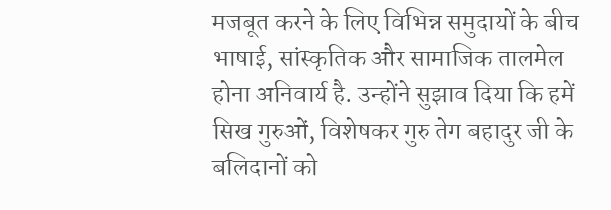मजबूत करने के लिए विभिन्न समुदायों के बीच भाषाई, सांस्कृतिक और सामाजिक तालमेल होना अनिवार्य है. उन्होंने सुझाव दिया कि हमें सिख गुरुओं, विशेषकर गुरु तेग बहादुर जी के बलिदानों को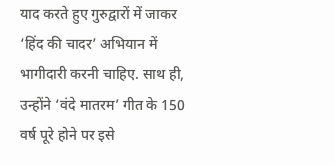याद करते हुए गुरुद्वारों में जाकर ‘हिंद की चादर’ अभियान में भागीदारी करनी चाहिए. साथ ही, उन्होंने ‘वंदे मातरम’ गीत के 150 वर्ष पूरे होने पर इसे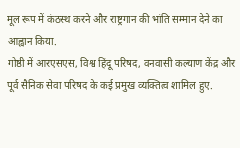मूल रूप में कंठस्थ करने और राष्ट्रगान की भांति सम्मान देने का आह्वान किया.
गोष्ठी में आरएसएस, विश्व हिंदू परिषद, वनवासी कल्याण केंद्र और पूर्व सैनिक सेवा परिषद के कई प्रमुख व्यक्तित्व शामिल हुए.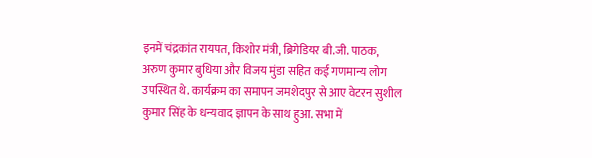इनमें चंद्रकांत रायपत, किशोर मंत्री, ब्रिगेडियर बी.जी. पाठक, अरुण कुमार बुधिया और विजय मुंडा सहित कई गणमान्य लोग उपस्थित थे. कार्यक्रम का समापन जमशेदपुर से आए वेटरन सुशील कुमार सिंह के धन्यवाद ज्ञापन के साथ हुआ. सभा में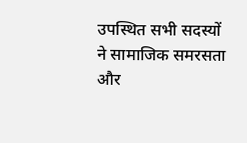उपस्थित सभी सदस्यों ने सामाजिक समरसता और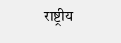राष्ट्रीय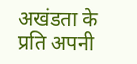अखंडता के प्रति अपनी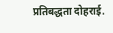प्रतिबद्धता दोहराई.